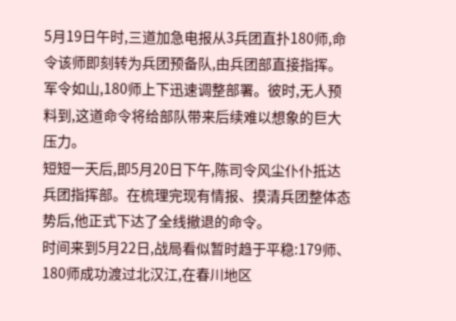5月19日午时,三道加急电报从3兵团直扑180师,命令该师即刻转为兵团预备队,由兵团部直接指挥。军令如山,180师上下迅速调整部署。彼时,无人预料到,这道命令将给部队带来后续难以想象的巨大压力。
短短一天后,即5月20日下午,陈司令风尘仆仆抵达兵团指挥部。在梳理完现有情报、摸清兵团整体态势后,他正式下达了全线撤退的命令。
时间来到5月22日,战局看似暂时趋于平稳:179师、180师成功渡过北汉江,在春川地区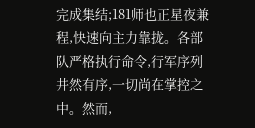完成集结;181师也正星夜兼程,快速向主力靠拢。各部队严格执行命令,行军序列井然有序,一切尚在掌控之中。然而,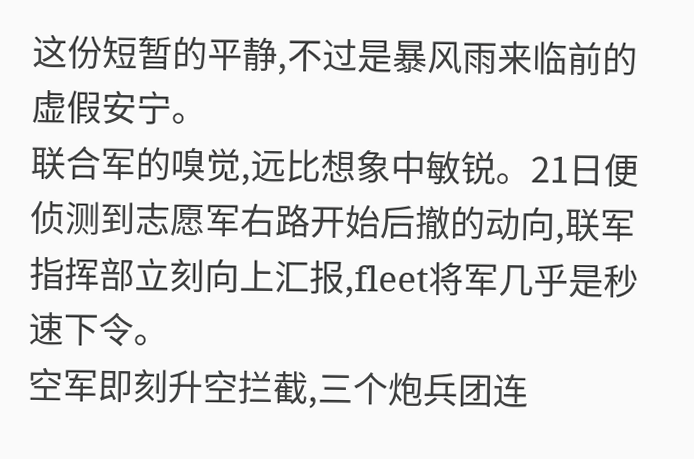这份短暂的平静,不过是暴风雨来临前的虚假安宁。
联合军的嗅觉,远比想象中敏锐。21日便侦测到志愿军右路开始后撤的动向,联军指挥部立刻向上汇报,fleet将军几乎是秒速下令。
空军即刻升空拦截,三个炮兵团连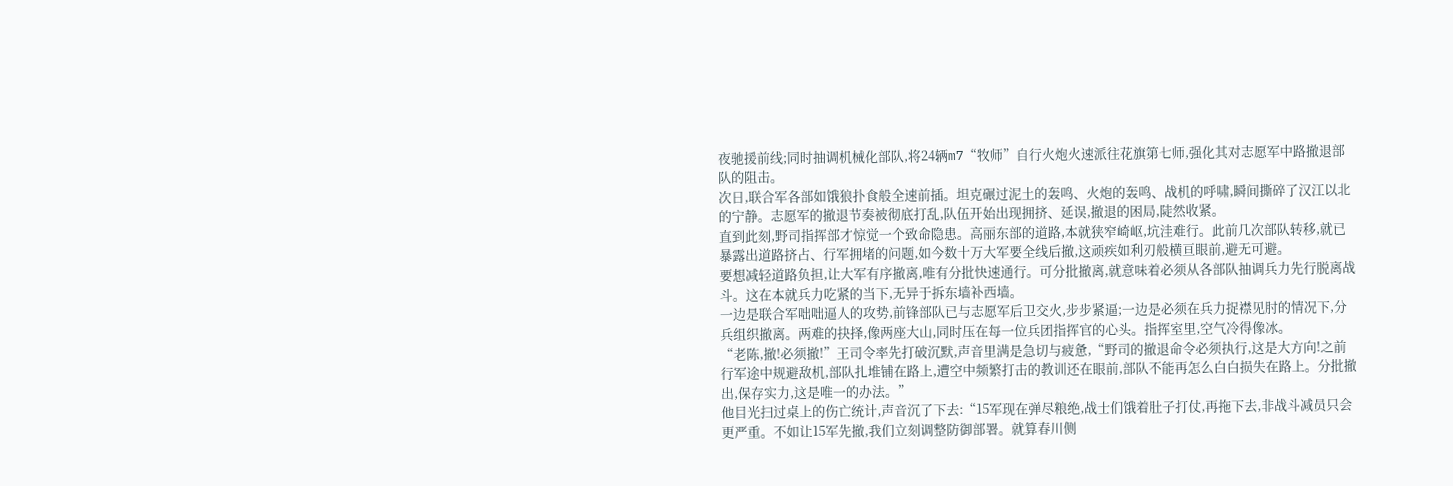夜驰援前线;同时抽调机械化部队,将24辆m7“牧师”自行火炮火速派往花旗第七师,强化其对志愿军中路撤退部队的阻击。
次日,联合军各部如饿狼扑食般全速前插。坦克碾过泥土的轰鸣、火炮的轰鸣、战机的呼啸,瞬间撕碎了汉江以北的宁静。志愿军的撤退节奏被彻底打乱,队伍开始出现拥挤、延误,撤退的困局,陡然收紧。
直到此刻,野司指挥部才惊觉一个致命隐患。高丽东部的道路,本就狭窄崎岖,坑洼难行。此前几次部队转移,就已暴露出道路挤占、行军拥堵的问题,如今数十万大军要全线后撤,这顽疾如利刃般横亘眼前,避无可避。
要想减轻道路负担,让大军有序撤离,唯有分批快速通行。可分批撤离,就意味着必须从各部队抽调兵力先行脱离战斗。这在本就兵力吃紧的当下,无异于拆东墙补西墙。
一边是联合军咄咄逼人的攻势,前锋部队已与志愿军后卫交火,步步紧逼;一边是必须在兵力捉襟见肘的情况下,分兵组织撤离。两难的抉择,像两座大山,同时压在每一位兵团指挥官的心头。指挥室里,空气冷得像冰。
“老陈,撤!必须撤!”王司令率先打破沉默,声音里满是急切与疲惫,“野司的撤退命令必须执行,这是大方向!之前行军途中规避敌机,部队扎堆铺在路上,遭空中频繁打击的教训还在眼前,部队不能再怎么白白损失在路上。分批撤出,保存实力,这是唯一的办法。”
他目光扫过桌上的伤亡统计,声音沉了下去:“15军现在弹尽粮绝,战士们饿着肚子打仗,再拖下去,非战斗减员只会更严重。不如让15军先撤,我们立刻调整防御部署。就算春川侧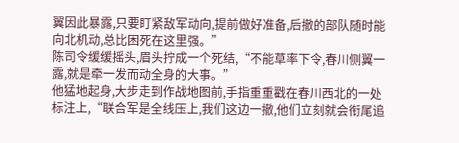翼因此暴露,只要盯紧敌军动向,提前做好准备,后撤的部队随时能向北机动,总比困死在这里强。”
陈司令缓缓摇头,眉头拧成一个死结,“不能草率下令,春川侧翼一露,就是牵一发而动全身的大事。”
他猛地起身,大步走到作战地图前,手指重重戳在春川西北的一处标注上,“联合军是全线压上,我们这边一撤,他们立刻就会衔尾追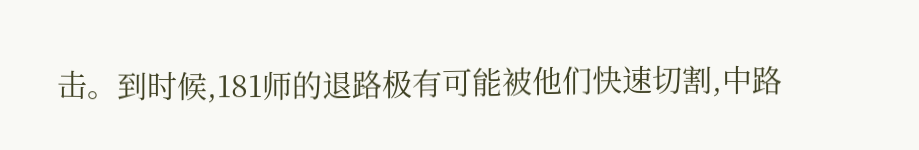击。到时候,181师的退路极有可能被他们快速切割,中路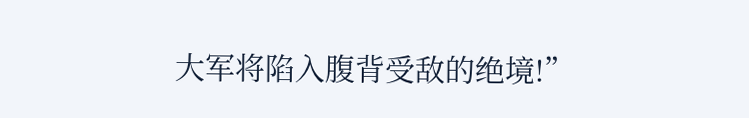大军将陷入腹背受敌的绝境!”